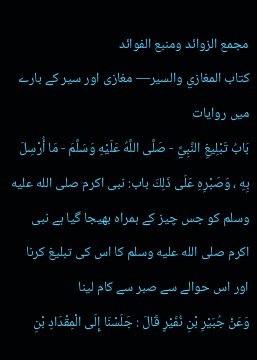مجمع الزوائد ومنبع الفوائد
كتاب المغازي والسير— مغازی اور سیر کے بارے میں روایات
بَابُ تَبْلِيغِ النَّبِيِّ - صَلَّى اللَّهُ عَلَيْهِ وَسَلَّمَ - مَا أُرْسِلَ بِهِ ، وَصَبْرِهِ عَلَى ذَلِكَ باب: نبی اکرم صلى الله عليه وسلم کو جس چیز کے ہمراہ بھیجا گیا ہے نبی اکرم صلى الله عليه وسلم کا اس کی تبلیغ کرنا اور اس حوالے سے صبر سے کام لینا
وَعَنْ جُبَيْرِ بْنِ نُفَيْرٍ قَالَ : جَلَسْنَا إِلَى الْمِقْدَادِ بْنِ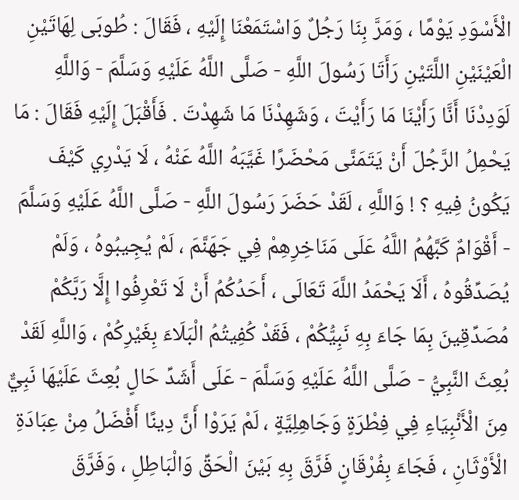الْأَسْوَدِ يَوْمًا ، وَمَرَّ بِنَا رَجُلٌ وَاسْتَمَعْنَا إِلَيْهِ ، فَقَالَ : طُوبَى لِهَاتَيْنِ الْعَيْنَيْنِ اللَّتَيْنِ رَأَتَا رَسُولَ اللَّهِ - صَلَّى اللَّهُ عَلَيْهِ وَسَلَّمَ - وَاللَّهِ لَوَدِدْنَا أَنَّا رَأَيْنَا مَا رَأَيْتَ ، وَشَهِدْنَا مَا شَهِدْتَ . فَأَقْبَلَ إِلَيْهِ فَقَالَ : مَا يَحْمِلُ الرَّجُلَ أَنْ يَتَمَنَّى مَحْضَرًا غَيَّبَهُ اللَّهُ عَنْهُ ، لَا يَدْرِي كَيْفَ يَكُونُ فِيهِ ؟ ! وَاللَّهِ ، لَقَدْ حَضَرَ رَسُولَ اللَّهِ - صَلَّى اللَّهُ عَلَيْهِ وَسَلَّمَ - أَقْوَامٌ كَبَّهُمُ اللَّهُ عَلَى مَنَاخِرِهِمْ فِي جَهَنَّمَ ، لَمْ يُجِيبُوهُ ، وَلَمْ يُصَدِّقُوهُ ، أَلَا يَحْمَدُ اللَّهَ تَعَالَى ، أَحَدُكُمُ أَنْ لَا تَعْرِفُوا إِلَّا رَبَّكُمْ مُصَدِّقِينَ بِمَا جَاءَ بِهِ نَبِيُّكُمْ ، فَقَدْ كُفِيتُمُ الْبَلَاءَ بِغَيْرِكُمْ ، وَاللَّهِ لَقَدْ بُعِثَ النَّبِيُّ - صَلَّى اللَّهُ عَلَيْهِ وَسَلَّمَ - عَلَى أَشَدِّ حَالٍ بُعِثَ عَلَيْهَا نَبِيٌّ مِنَ الْأَنْبِيَاءِ فِي فِطْرَةٍ وَجَاهِلِيَّةٍ ، لَمْ يَرَوْا أَنَّ دِينًا أَفْضَلُ مِنْ عِبَادَةِ الْأَوْثَانِ ، فَجَاءَ بِفُرْقَانٍ فَرَّقَ بِهِ بَيْنَ الْحَقِّ وَالْبَاطِلِ ، وَفَرَّقَ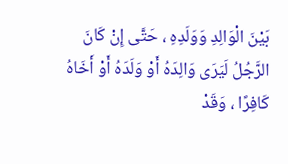بَيْنَ الْوَالِدِ وَوَلَدِهِ ، حَتَّى إِنْ كَانَ الرَّجُلُ لَيَرَى وَالِدَهُ أَوْ وَلَدَهُ أَوْ أَخَاهُ كَافِرًا ، وَقَدْ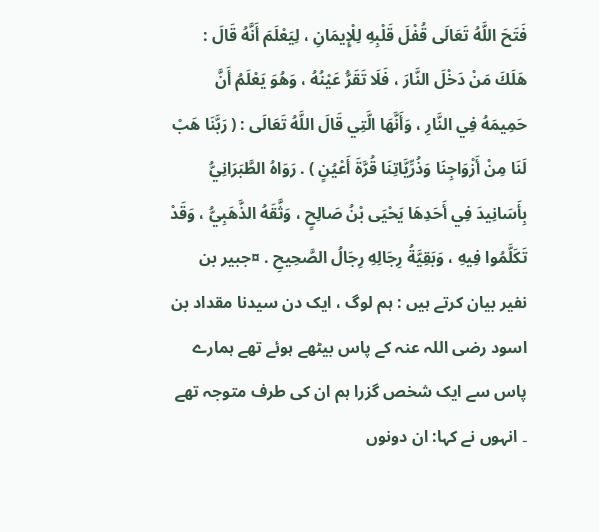فَتَحَ اللَّهُ تَعَالَى قُفْلَ قَلْبِهِ لِلْإِيمَانِ ، لِيَعْلَمَ أَنَّهُ قَالَ : هَلَكَ مَنْ دَخْلَ النَّارَ ، فَلَا تَقَرُّ عَيْنُهُ ، وَهُوَ يَعْلَمُ أَنَّ حَمِيمَهُ فِي النَّارِ ، وَأَنَّهَا الَّتِي قَالَ اللَّهُ تَعَالَى : ( رَبَّنَا هَبْ لَنَا مِنْ أَزْوَاجِنَا وَذُرِّيَّاتِنَا قُرَّةَ أَعْيُنٍ ) . رَوَاهُ الطَّبَرَانِيُّ بِأَسَانِيدَ فِي أَحَدِهَا يَحْيَى بْنُ صَالِحٍ ، وَثَّقَهُ الذَّهَبِيُّ ، وَقَدْ تَكَلَّمُوا فِيهِ ، وَبَقِيَّةُ رِجَالِهِ رِجَالُ الصَّحِيحِ . ¤جبیر بن نفیر بیان کرتے ہیں : ہم لوگ ، ایک دن سیدنا مقداد بن اسود رضی اللہ عنہ کے پاس بیٹھے ہوئے تھے ہمارے پاس سے ایک شخص گزرا ہم ان کی طرف متوجہ تھے ۔ انہوں نے کہا: ان دونوں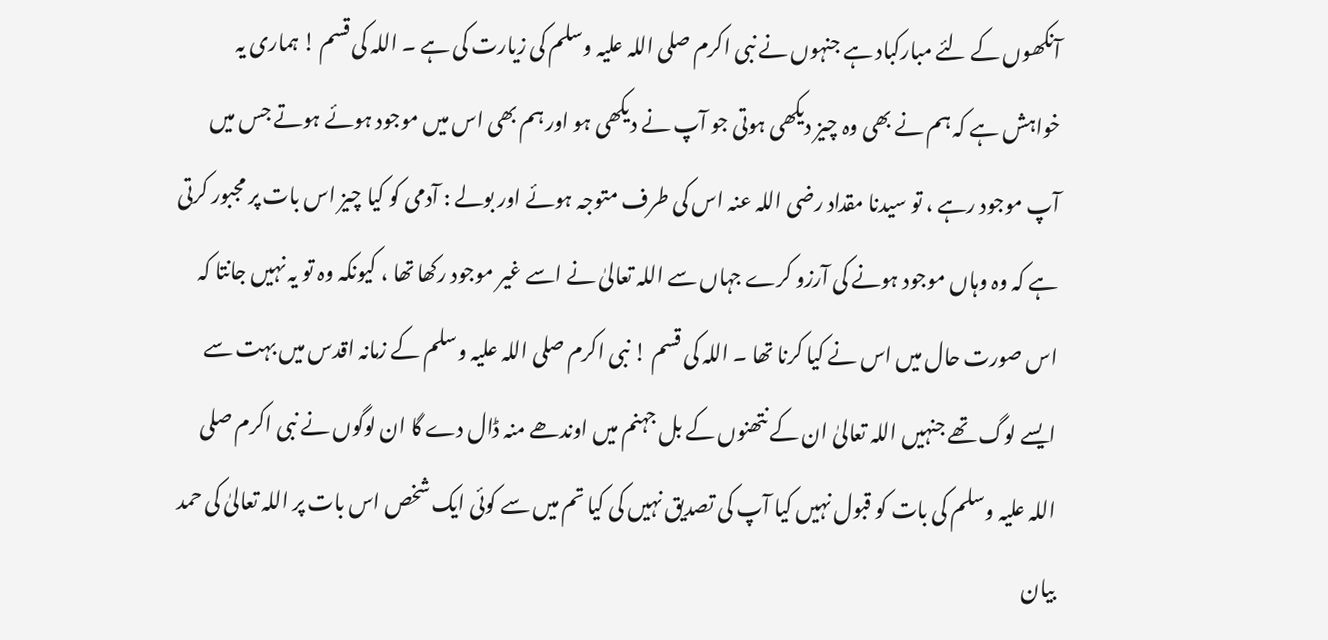آنکھوں کے لئے مبارکباد ہے جنہوں نے نبی اکرم صلی اللہ علیہ وسلم کی زیارت کی ہے ۔ اللہ کی قسم ! ہماری یہ خواہش ہے کہ ہم نے بھی وہ چیز دیکھی ہوتی جو آپ نے دیکھی ہو اور ہم بھی اس میں موجود ہوئے ہوتے جس میں آپ موجود رہے ، تو سیدنا مقداد رضی اللہ عنہ اس کی طرف متوجہ ہوئے اور بولے : آدمی کو کیا چیز اس بات پر مجبور کرتی ہے کہ وہ وہاں موجود ہونے کی آرزو کرے جہاں سے اللہ تعالیٰ نے اسے غیر موجود رکھا تھا ، کیونکہ وہ تو یہ نہیں جانتا کہ اس صورت حال میں اس نے کیا کرنا تھا ۔ اللہ کی قسم ! نبی اکرم صلی اللہ علیہ وسلم کے زمانہ اقدس میں بہت سے ایسے لوگ تھے جنہیں اللہ تعالیٰ ان کے نتھنوں کے بل جہنم میں اوندھے منہ ڈال دے گا ان لوگوں نے نبی اکرم صلی اللہ علیہ وسلم کی بات کو قبول نہیں کیا آپ کی تصدیق نہیں کی کیا تم میں سے کوئی ایک شخص اس بات پر اللہ تعالیٰ کی حمد بیان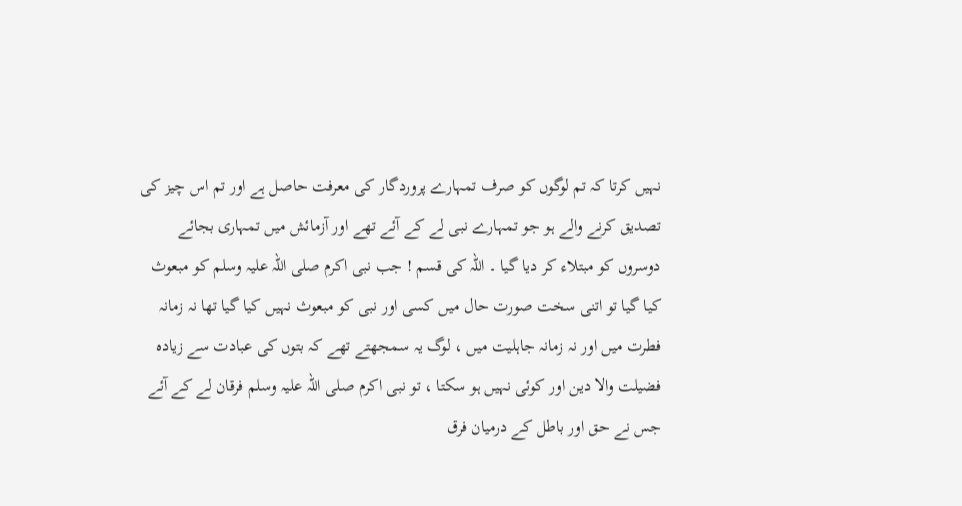نہیں کرتا کہ تم لوگوں کو صرف تمہارے پروردگار کی معرفت حاصل ہے اور تم اس چیز کی تصدیق کرنے والے ہو جو تمہارے نبی لے کے آئے تھے اور آزمائش میں تمہاری بجائے دوسروں کو مبتلاء کر دیا گیا ۔ اللہ کی قسم ! جب نبی اکرم صلی اللہ علیہ وسلم کو مبعوث کیا گیا تو اتنی سخت صورت حال میں کسی اور نبی کو مبعوث نہیں کیا گیا تھا نہ زمانہ فطرت میں اور نہ زمانہ جاہلیت میں ، لوگ یہ سمجھتے تھے کہ بتوں کی عبادت سے زیادہ فضیلت والا دین اور کوئی نہیں ہو سکتا ، تو نبی اکرم صلی اللہ علیہ وسلم فرقان لے کے آئے جس نے حق اور باطل کے درمیان فرق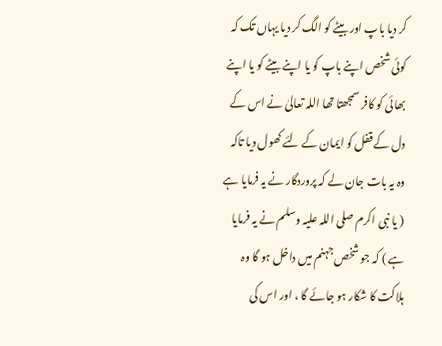کر دیا باپ اور بیٹے کو الگ کر دیا یہاں تک کہ کوئی شخص اپنے باپ کو یا اپنے بیٹے کو یا اپنے بھائی کو کافر سمجھتا تھا اللہ تعالیٰ نے اس کے دل کے قفل کو ایمان کے لئے کھول دیا تاکہ وہ یہ بات جان لے کہ پروردگار نے یہ فرمایا ہے ( یا نبی اکرم صلی اللہ علیہ وسلم نے یہ فرمایا ہے ) کہ جو شخص جہنم میں داخل ہو گا وہ ہلاکت کا شکار ہو جائے گا ، اور اس کی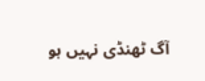آگ ٹھنڈی نہیں ہو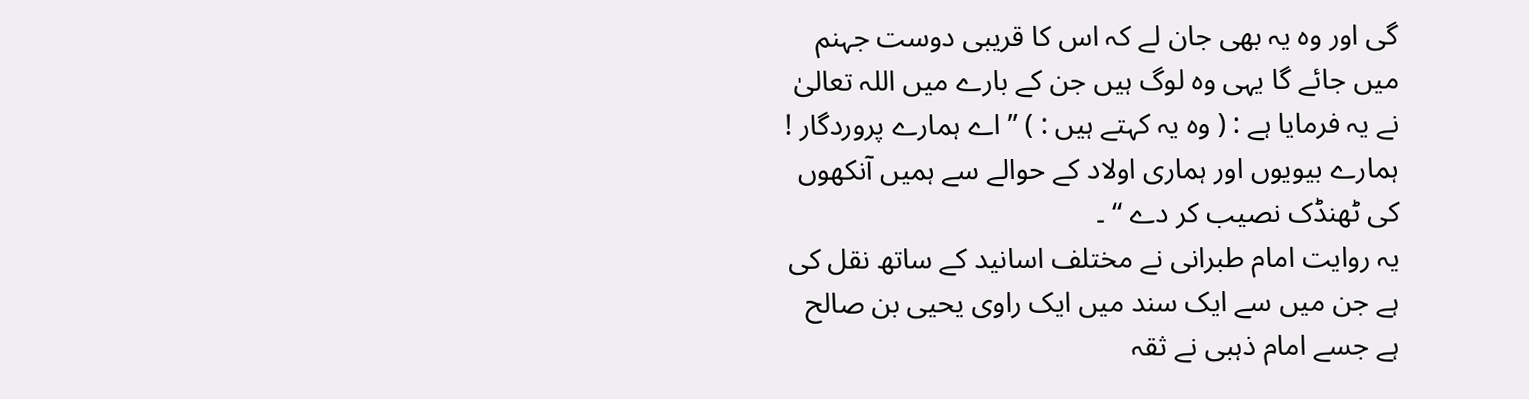گی اور وہ یہ بھی جان لے کہ اس کا قریبی دوست جہنم میں جائے گا یہی وہ لوگ ہیں جن کے بارے میں اللہ تعالیٰ نے یہ فرمایا ہے : ( وہ یہ کہتے ہیں : ) ” اے ہمارے پروردگار ! ہمارے بیویوں اور ہماری اولاد کے حوالے سے ہمیں آنکھوں کی ٹھنڈک نصیب کر دے “ ۔
یہ روایت امام طبرانی نے مختلف اسانید کے ساتھ نقل کی ہے جن میں سے ایک سند میں ایک راوی یحیی بن صالح ہے جسے امام ذہبی نے ثقہ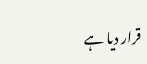قرار دیا ہے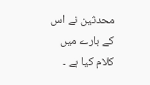محدثین نے اس کے بارے میں کلام کیا ہے ۔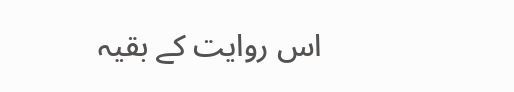اس روایت کے بقیہ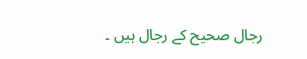رجال صحیح کے رجال ہیں ۔